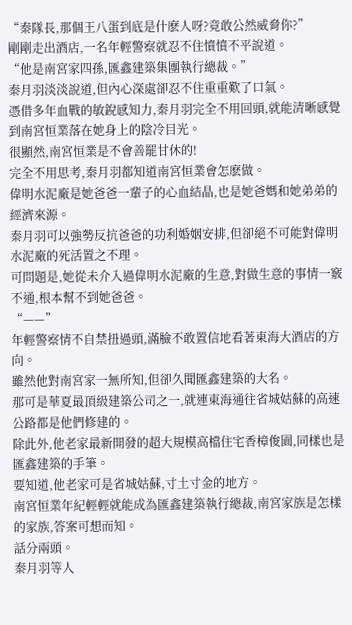“秦隊長,那個王八蛋到底是什麽人呀?竟敢公然威脅你?”
剛剛走出酒店,一名年輕警察就忍不住憤憤不平說道。
“他是南宮家四孫,匯鑫建築集團執行總裁。”
秦月羽淡淡說道,但內心深處卻忍不住重重歎了口氣。
憑借多年血戰的敏銳感知力,秦月羽完全不用回頭,就能清晰感覺到南宮恒業落在她身上的陰冷目光。
很顯然,南宮恒業是不會善罷甘休的!
完全不用思考,秦月羽都知道南宮恒業會怎麽做。
偉明水泥廠是她爸爸一輩子的心血結晶,也是她爸媽和她弟弟的經濟來源。
秦月羽可以強勢反抗爸爸的功利婚姻安排,但卻絕不可能對偉明水泥廠的死活置之不理。
可問題是,她從未介入過偉明水泥廠的生意,對做生意的事情一竅不通,根本幫不到她爸爸。
“——”
年輕警察情不自禁扭過頭,滿臉不敢置信地看著東海大酒店的方向。
雖然他對南宮家一無所知,但卻久聞匯鑫建築的大名。
那可是華夏最頂級建築公司之一,就連東海通往省城姑蘇的高速公路都是他們修建的。
除此外,他老家最新開發的超大規模高檔住宅香樟俊園,同樣也是匯鑫建築的手筆。
要知道,他老家可是省城姑蘇,寸土寸金的地方。
南宮恒業年紀輕輕就能成為匯鑫建築執行總裁,南宮家族是怎樣的家族,答案可想而知。
話分兩頭。
秦月羽等人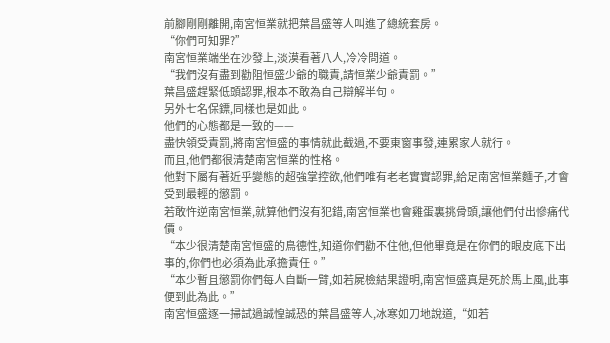前腳剛剛離開,南宮恒業就把葉昌盛等人叫進了總統套房。
“你們可知罪?”
南宮恒業端坐在沙發上,淡漠看著八人,冷冷問道。
“我們沒有盡到勸阻恒盛少爺的職責,請恒業少爺責罰。”
葉昌盛趕緊低頭認罪,根本不敢為自己辯解半句。
另外七名保鏢,同樣也是如此。
他們的心態都是一致的——
盡快領受責罰,將南宮恒盛的事情就此截過,不要東窗事發,連累家人就行。
而且,他們都很清楚南宮恒業的性格。
他對下屬有著近乎變態的超強掌控欲,他們唯有老老實實認罪,給足南宮恒業麵子,才會受到最輕的懲罰。
若敢忤逆南宮恒業,就算他們沒有犯錯,南宮恒業也會雞蛋裏挑骨頭,讓他們付出慘痛代價。
“本少很清楚南宮恒盛的鳥德性,知道你們勸不住他,但他畢竟是在你們的眼皮底下出事的,你們也必須為此承擔責任。”
“本少暫且懲罰你們每人自斷一臂,如若屍檢結果證明,南宮恒盛真是死於馬上風,此事便到此為此。”
南宮恒盛逐一掃試過誠惶誠恐的葉昌盛等人,冰寒如刀地說道,“如若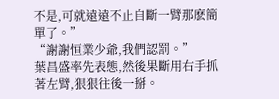不是,可就遠遠不止自斷一臂那麽簡單了。”
“謝謝恒業少爺,我們認罰。”
葉昌盛率先表態,然後果斷用右手抓著左臂,狠狠往後一掰。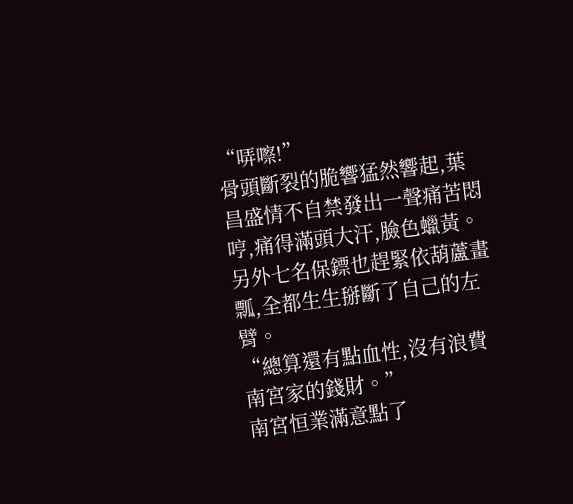“哢嚓!”
骨頭斷裂的脆響猛然響起,葉昌盛情不自禁發出一聲痛苦悶哼,痛得滿頭大汗,臉色蠟黃。
另外七名保鏢也趕緊依葫蘆畫瓢,全都生生掰斷了自己的左臂。
“總算還有點血性,沒有浪費南宮家的錢財。”
南宮恒業滿意點了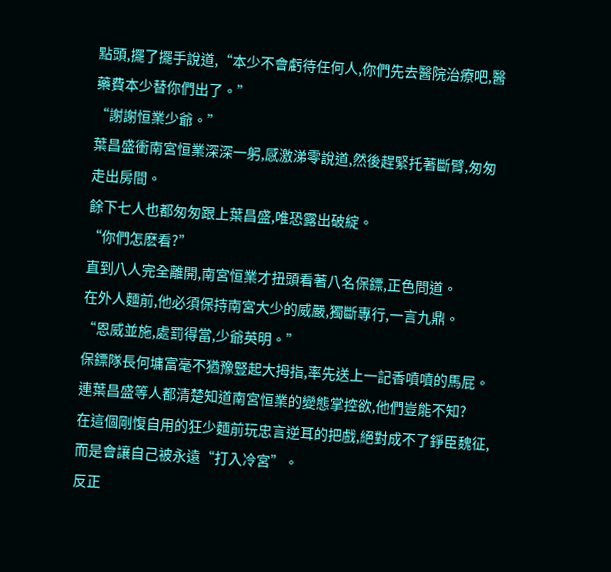點頭,擺了擺手說道,“本少不會虧待任何人,你們先去醫院治療吧,醫藥費本少替你們出了。”
“謝謝恒業少爺。”
葉昌盛衝南宮恒業深深一躬,感激涕零說道,然後趕緊托著斷臂,匆匆走出房間。
餘下七人也都匆匆跟上葉昌盛,唯恐露出破綻。
“你們怎麽看?”
直到八人完全離開,南宮恒業才扭頭看著八名保鏢,正色問道。
在外人麵前,他必須保持南宮大少的威嚴,獨斷專行,一言九鼎。
“恩威並施,處罰得當,少爺英明。”
保鏢隊長何墉富毫不猶豫豎起大拇指,率先送上一記香噴噴的馬屁。
連葉昌盛等人都清楚知道南宮恒業的變態掌控欲,他們豈能不知?
在這個剛愎自用的狂少麵前玩忠言逆耳的把戲,絕對成不了錚臣魏征,而是會讓自己被永遠“打入冷宮”。
反正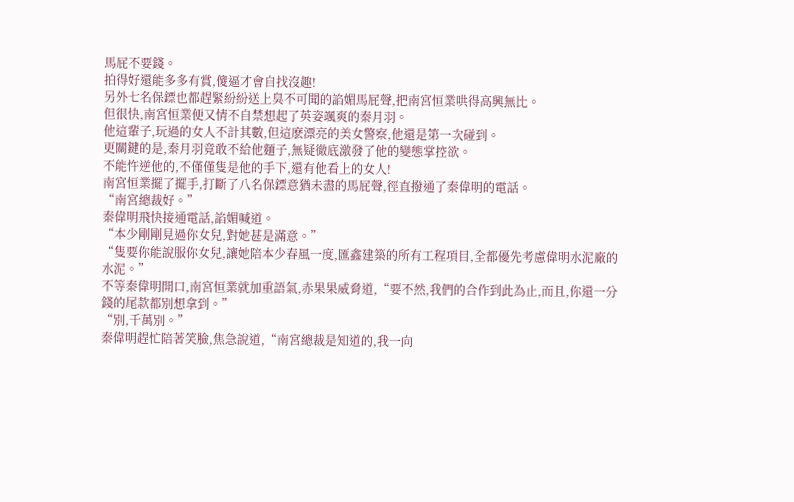馬屁不要錢。
拍得好還能多多有賞,傻逼才會自找沒趣!
另外七名保鏢也都趕緊紛紛送上臭不可聞的諂媚馬屁聲,把南宮恒業哄得高興無比。
但很快,南宮恒業便又情不自禁想起了英姿颯爽的秦月羽。
他這輩子,玩過的女人不計其數,但這麽漂亮的美女警察,他還是第一次碰到。
更關鍵的是,秦月羽竟敢不給他麵子,無疑徹底激發了他的變態掌控欲。
不能忤逆他的,不僅僅隻是他的手下,還有他看上的女人!
南宮恒業擺了擺手,打斷了八名保鏢意猶未盡的馬屁聲,徑直撥通了秦偉明的電話。
“南宮總裁好。”
秦偉明飛快接通電話,諂媚喊道。
“本少剛剛見過你女兒,對她甚是滿意。”
“隻要你能說服你女兒,讓她陪本少春風一度,匯鑫建築的所有工程項目,全都優先考慮偉明水泥廠的水泥。”
不等秦偉明開口,南宮恒業就加重語氣,赤果果威脅道,“要不然,我們的合作到此為止,而且,你還一分錢的尾款都別想拿到。”
“別,千萬別。”
秦偉明趕忙陪著笑臉,焦急說道,“南宮總裁是知道的,我一向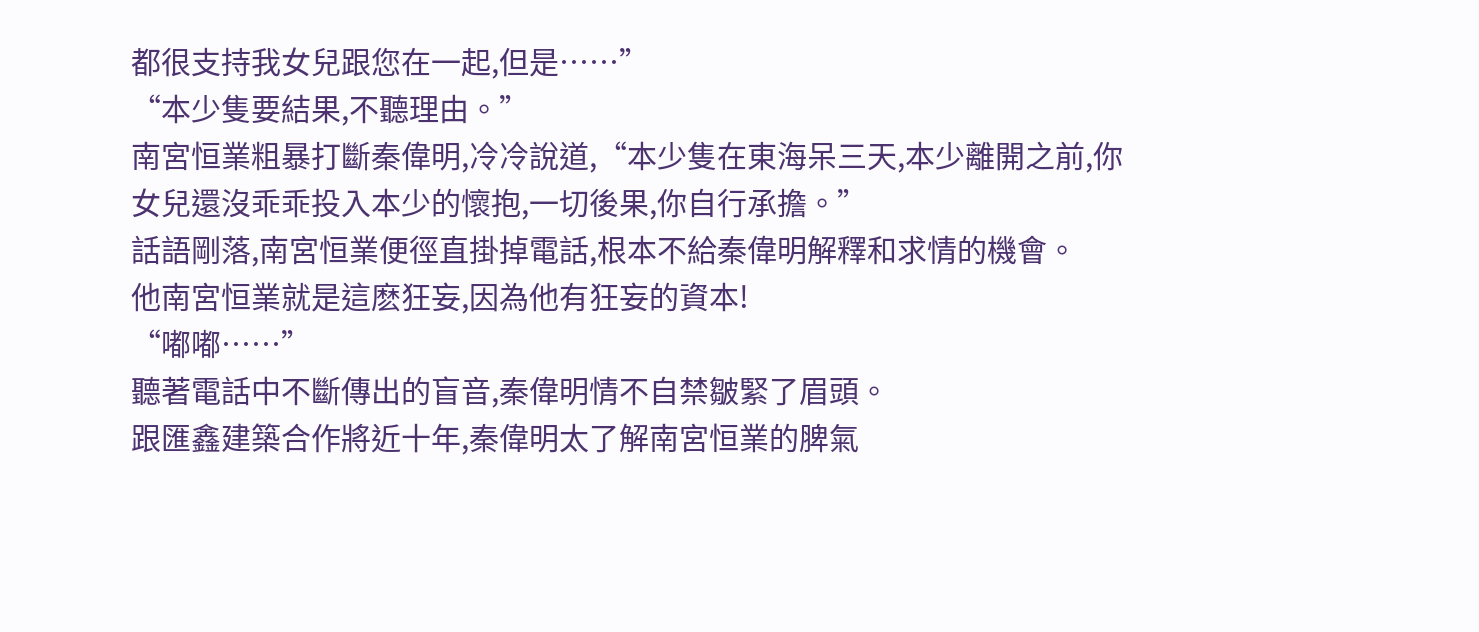都很支持我女兒跟您在一起,但是……”
“本少隻要結果,不聽理由。”
南宮恒業粗暴打斷秦偉明,冷冷說道,“本少隻在東海呆三天,本少離開之前,你女兒還沒乖乖投入本少的懷抱,一切後果,你自行承擔。”
話語剛落,南宮恒業便徑直掛掉電話,根本不給秦偉明解釋和求情的機會。
他南宮恒業就是這麽狂妄,因為他有狂妄的資本!
“嘟嘟……”
聽著電話中不斷傳出的盲音,秦偉明情不自禁皺緊了眉頭。
跟匯鑫建築合作將近十年,秦偉明太了解南宮恒業的脾氣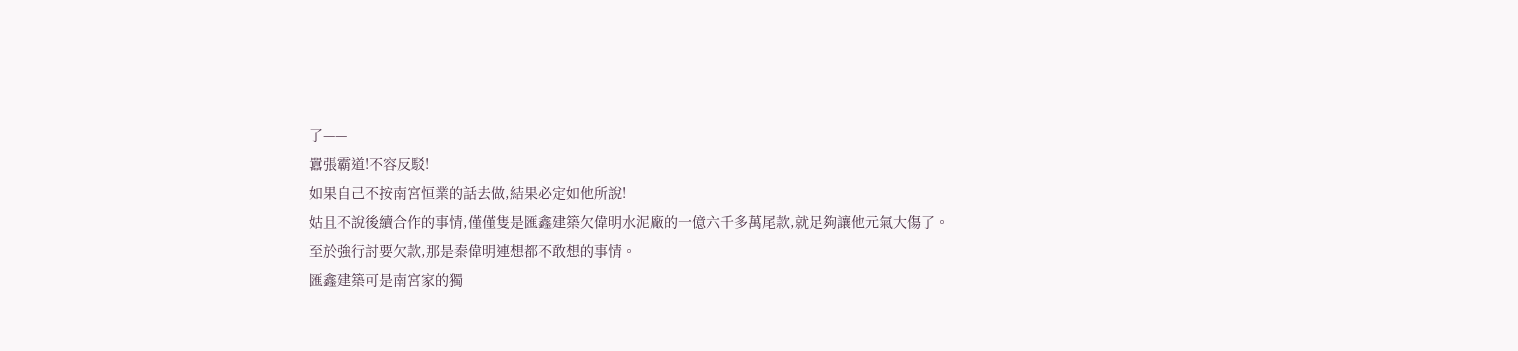了——
囂張霸道!不容反駁!
如果自己不按南宮恒業的話去做,結果必定如他所說!
姑且不說後續合作的事情,僅僅隻是匯鑫建築欠偉明水泥廠的一億六千多萬尾款,就足夠讓他元氣大傷了。
至於強行討要欠款,那是秦偉明連想都不敢想的事情。
匯鑫建築可是南宮家的獨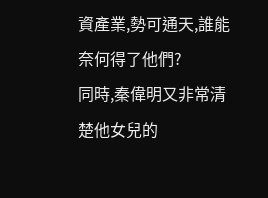資產業,勢可通天,誰能奈何得了他們?
同時,秦偉明又非常清楚他女兒的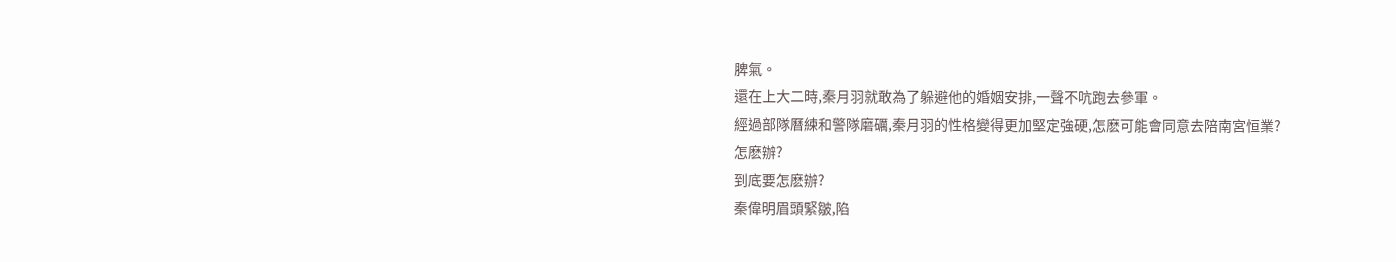脾氣。
還在上大二時,秦月羽就敢為了躲避他的婚姻安排,一聲不吭跑去參軍。
經過部隊曆練和警隊磨礪,秦月羽的性格變得更加堅定強硬,怎麽可能會同意去陪南宮恒業?
怎麽辦?
到底要怎麽辦?
秦偉明眉頭緊皺,陷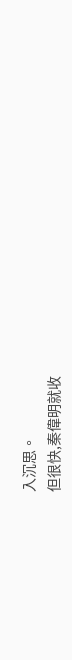入沉思。
但很快,秦偉明就收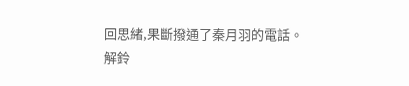回思緒,果斷撥通了秦月羽的電話。
解鈴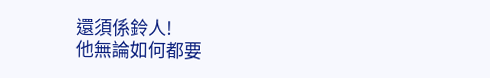還須係鈴人!
他無論如何都要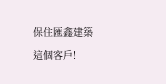保住匯鑫建築這個客戶!